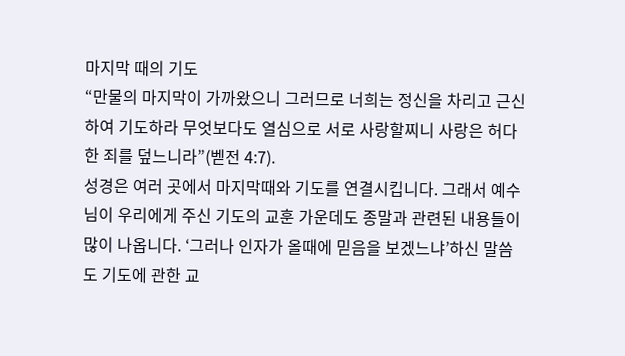마지막 때의 기도
“만물의 마지막이 가까왔으니 그러므로 너희는 정신을 차리고 근신하여 기도하라 무엇보다도 열심으로 서로 사랑할찌니 사랑은 허다한 죄를 덮느니라”(벧전 4:7).
성경은 여러 곳에서 마지막때와 기도를 연결시킵니다. 그래서 예수님이 우리에게 주신 기도의 교훈 가운데도 종말과 관련된 내용들이 많이 나옵니다. ‘그러나 인자가 올때에 믿음을 보겠느냐’하신 말씀도 기도에 관한 교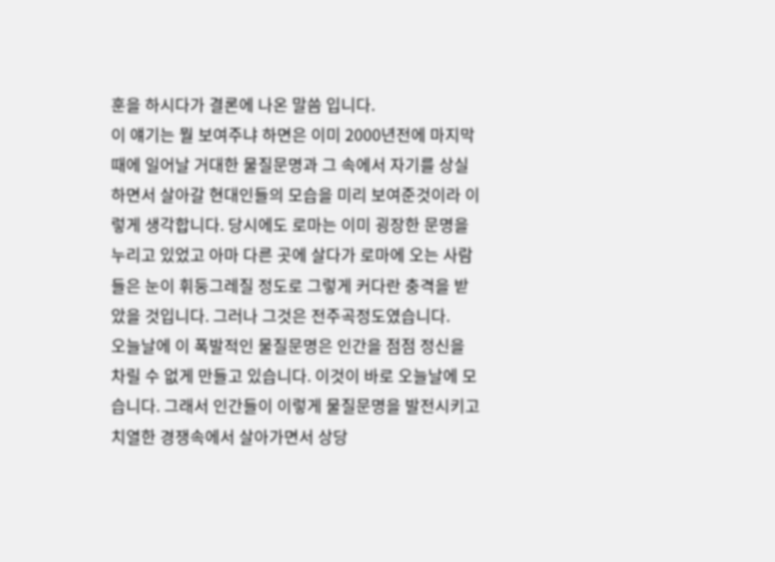훈을 하시다가 결론에 나온 말씀 입니다.
이 얘기는 뭘 보여주냐 하면은 이미 2000년전에 마지막때에 일어날 거대한 물질문명과 그 속에서 자기를 상실하면서 살아갈 현대인들의 모습을 미리 보여준것이라 이렇게 생각합니다. 당시에도 로마는 이미 굉장한 문명을 누리고 있었고 아마 다른 곳에 살다가 로마에 오는 사람들은 눈이 휘둥그레질 정도로 그렇게 커다란 충격을 받았을 것입니다. 그러나 그것은 전주곡정도였습니다.
오늘날에 이 폭발적인 물질문명은 인간을 점점 정신을 차릴 수 없게 만들고 있습니다. 이것이 바로 오늘날에 모습니다. 그래서 인간들이 이렇게 물질문명을 발전시키고 치열한 경쟁속에서 살아가면서 상당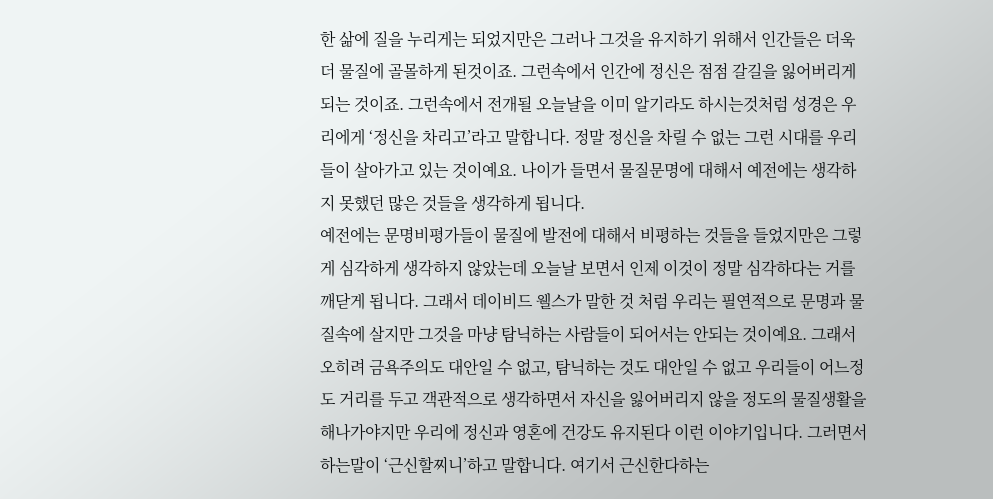한 삶에 질을 누리게는 되었지만은 그러나 그것을 유지하기 위해서 인간들은 더욱더 물질에 골몰하게 된것이죠. 그런속에서 인간에 정신은 점점 갈길을 잃어버리게 되는 것이죠. 그런속에서 전개될 오늘날을 이미 알기라도 하시는것처럼 성경은 우리에게 ‘정신을 차리고’라고 말합니다. 정말 정신을 차릴 수 없는 그런 시대를 우리들이 살아가고 있는 것이예요. 나이가 들면서 물질문명에 대해서 예전에는 생각하지 못했던 많은 것들을 생각하게 됩니다.
예전에는 문명비평가들이 물질에 발전에 대해서 비평하는 것들을 들었지만은 그렇게 심각하게 생각하지 않았는데 오늘날 보면서 인제 이것이 정말 심각하다는 거를 깨닫게 됩니다. 그래서 데이비드 웰스가 말한 것 처럼 우리는 필연적으로 문명과 물질속에 살지만 그것을 마냥 탐닉하는 사람들이 되어서는 안되는 것이예요. 그래서 오히려 금욕주의도 대안일 수 없고, 탐닉하는 것도 대안일 수 없고 우리들이 어느정도 거리를 두고 객관적으로 생각하면서 자신을 잃어버리지 않을 정도의 물질생활을 해나가야지만 우리에 정신과 영혼에 건강도 유지된다 이런 이야기입니다. 그러면서 하는말이 ‘근신할찌니’하고 말합니다. 여기서 근신한다하는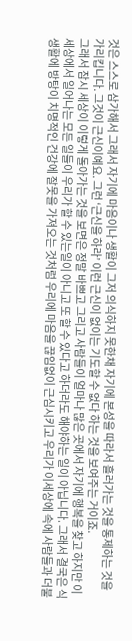것은 스스로 삼가해서 그래서 자기에 마음이나 생활이 그저 의식하지 못한채 자기에 본성을 따라서 흘러가는 것을 통제하는 것을 가리킵니다. 그것이 근신이예요. 그런 ‘근신을 하라’ 이런 근신이 없이는 기도할 수 없다 하는 것을 보여주는 거이죠.
그래서 잠시 세상이 이렇게 돌아가는 것을 보면은 정말 바쁘고 그리고 사람들이 얼마나 많은 곳에서 자기에 행복을 찾고 하지만 이세상에서 일어나는 모든 일들이 우리가 할 수 있는일이 아니고 또 할 수 있다고 하더라도 해야하는 일이 아닙니다. 그래서 결국은 식생활에 방탕이 치명적인 건강에 잘못을 가져오는 것처럼 우리에 마음을 끊임없이 근심시키고 우리가 이세상에 속에 사람들과 더불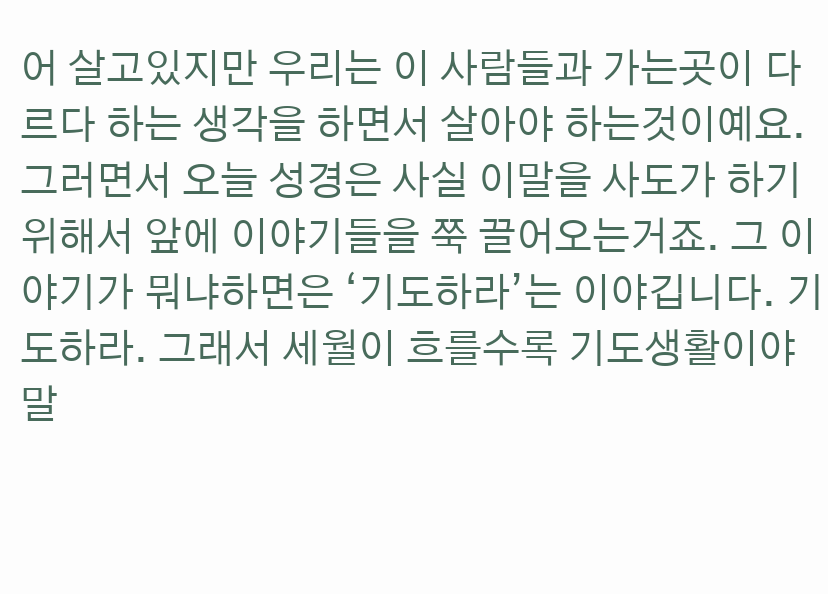어 살고있지만 우리는 이 사람들과 가는곳이 다르다 하는 생각을 하면서 살아야 하는것이예요. 그러면서 오늘 성경은 사실 이말을 사도가 하기 위해서 앞에 이야기들을 쭉 끌어오는거죠. 그 이야기가 뭐냐하면은 ‘기도하라’는 이야깁니다. 기도하라. 그래서 세월이 흐를수록 기도생활이야말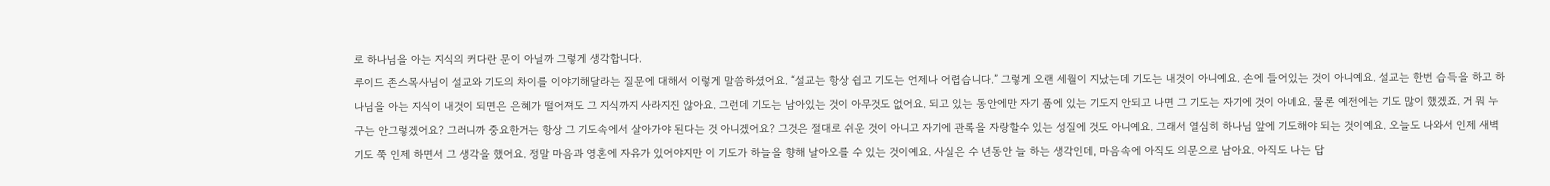로 하나님을 아는 지식의 커다란 문이 아닐까 그렇게 생각합니다.
루이드 존스목사님이 설교와 기도의 차이를 이야기해달라는 질문에 대해서 이렇게 말씀하셨어요. “설교는 항상 쉽고 기도는 언제나 어렵습니다.” 그렇게 오랜 세월이 지났는데 기도는 내것이 아니예요. 손에 들어있는 것이 아니예요. 설교는 한번 습득을 하고 하나님을 아는 지식이 내것이 되면은 은혜가 떨어져도 그 지식까지 사라지진 않아요. 그런데 기도는 남아있는 것이 아무것도 없어요. 되고 있는 동안에만 자기 품에 있는 기도지 안되고 나면 그 기도는 자기에 것이 아녜요. 물론 예전에는 기도 많이 했겠죠. 거 뭐 누구는 안그렇겠어요? 그러니까 중요한거는 항상 그 기도속에서 살아가야 된다는 것 아니겠어요? 그것은 절대로 쉬운 것이 아니고 자기에 관록을 자랑할수 있는 성질에 것도 아니예요. 그래서 열심히 하나님 앞에 기도해야 되는 것이예요. 오늘도 나와서 인제 새벽기도 쭉 인제 하면서 그 생각을 했어요. 정말 마음과 영혼에 자유가 있어야지만 이 기도가 하늘을 향해 날아오를 수 있는 것이예요. 사실은 수 년동안 늘 하는 생각인데, 마음속에 아직도 의문으로 남아요. 아직도 나는 답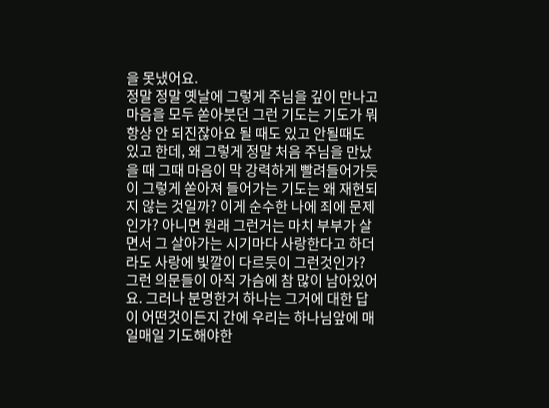을 못냈어요.
정말 정말 옛날에 그렇게 주님을 깊이 만나고 마음을 모두 쏟아붓던 그런 기도는 기도가 뭐 항상 안 되진잖아요 될 때도 있고 안될때도 있고 한데, 왜 그렇게 정말 처음 주님을 만났을 때 그때 마음이 막 강력하게 빨려들어가듯이 그렇게 쏟아져 들어가는 기도는 왜 재현되지 않는 것일까? 이게 순수한 나에 죄에 문제인가? 아니면 원래 그런거는 마치 부부가 살면서 그 살아가는 시기마다 사랑한다고 하더라도 사랑에 빛깔이 다르듯이 그런것인가? 그런 의문들이 아직 가슴에 참 많이 남아있어요. 그러나 분명한거 하나는 그거에 대한 답이 어떤것이든지 간에 우리는 하나님앞에 매일매일 기도해야한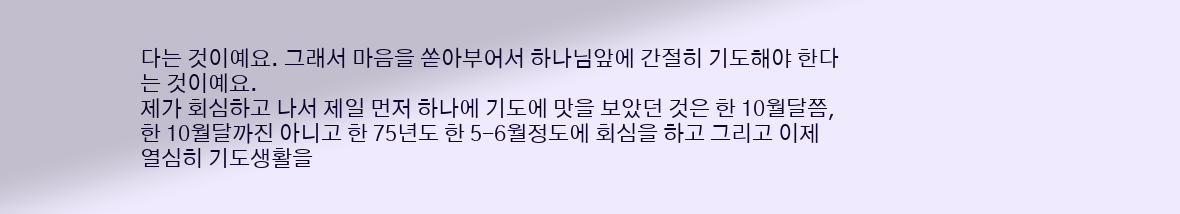다는 것이예요. 그래서 마음을 쏟아부어서 하나님앞에 간절히 기도해야 한다는 것이예요.
제가 회심하고 나서 제일 먼저 하나에 기도에 맛을 보았던 것은 한 10월달쯤, 한 10월달까진 아니고 한 75년도 한 5-6월정도에 회심을 하고 그리고 이제 열심히 기도생활을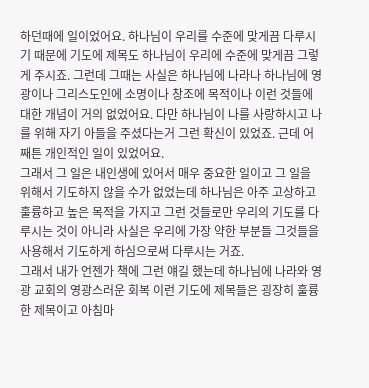하던때에 일이었어요. 하나님이 우리를 수준에 맞게끔 다루시기 때문에 기도에 제목도 하나님이 우리에 수준에 맞게끔 그렇게 주시죠. 그런데 그때는 사실은 하나님에 나라나 하나님에 영광이나 그리스도인에 소명이나 창조에 목적이나 이런 것들에 대한 개념이 거의 없었어요. 다만 하나님이 나를 사랑하시고 나를 위해 자기 아들을 주셨다는거 그런 확신이 있었죠. 근데 어째튼 개인적인 일이 있었어요.
그래서 그 일은 내인생에 있어서 매우 중요한 일이고 그 일을 위해서 기도하지 않을 수가 없었는데 하나님은 아주 고상하고 훌륭하고 높은 목적을 가지고 그런 것들로만 우리의 기도를 다루시는 것이 아니라 사실은 우리에 가장 약한 부분들 그것들을 사용해서 기도하게 하심으로써 다루시는 거죠.
그래서 내가 언젠가 책에 그런 얘길 했는데 하나님에 나라와 영광 교회의 영광스러운 회복 이런 기도에 제목들은 굉장히 훌륭한 제목이고 아침마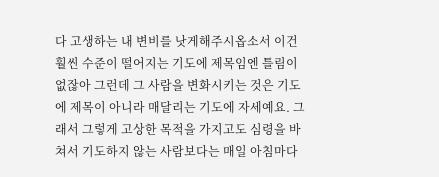다 고생하는 내 변비를 낫게해주시옵소서 이건 훨씬 수준이 떨어지는 기도에 제목임엔 틀림이 없잖아 그런데 그 사람을 변화시키는 것은 기도에 제목이 아니라 매달리는 기도에 자세예요. 그래서 그렇게 고상한 목적을 가지고도 심령을 바쳐서 기도하지 않는 사람보다는 매일 아침마다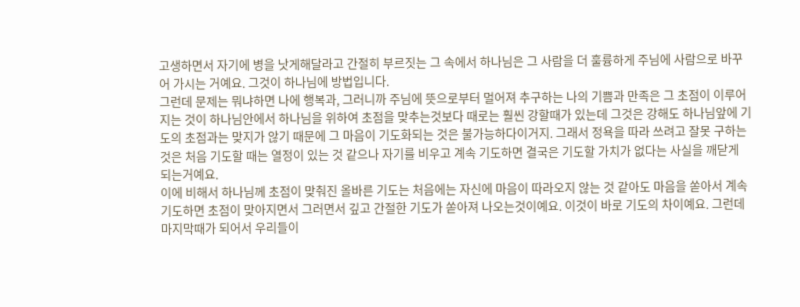고생하면서 자기에 병을 낫게해달라고 간절히 부르짓는 그 속에서 하나님은 그 사람을 더 훌륭하게 주님에 사람으로 바꾸어 가시는 거예요. 그것이 하나님에 방법입니다.
그런데 문제는 뭐냐하면 나에 행복과, 그러니까 주님에 뜻으로부터 멀어져 추구하는 나의 기쁨과 만족은 그 초점이 이루어지는 것이 하나님안에서 하나님을 위하여 초점을 맞추는것보다 때로는 훨씬 강할때가 있는데 그것은 강해도 하나님앞에 기도의 초점과는 맞지가 않기 때문에 그 마음이 기도화되는 것은 불가능하다이거지. 그래서 정욕을 따라 쓰려고 잘못 구하는 것은 처음 기도할 때는 열정이 있는 것 같으나 자기를 비우고 계속 기도하면 결국은 기도할 가치가 없다는 사실을 깨닫게 되는거예요.
이에 비해서 하나님께 초점이 맞춰진 올바른 기도는 처음에는 자신에 마음이 따라오지 않는 것 같아도 마음을 쏟아서 계속 기도하면 초점이 맞아지면서 그러면서 깊고 간절한 기도가 쏟아져 나오는것이예요. 이것이 바로 기도의 차이예요. 그런데 마지막때가 되어서 우리들이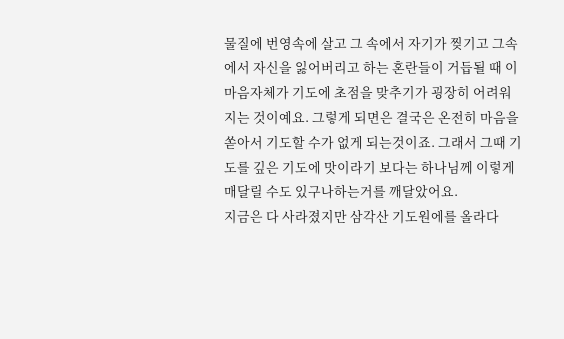물질에 번영속에 살고 그 속에서 자기가 찢기고 그속에서 자신을 잃어버리고 하는 혼란들이 거듭될 때 이 마음자체가 기도에 초점을 맞추기가 굉장히 어려워지는 것이예요. 그렇게 되면은 결국은 온전히 마음을 쏟아서 기도할 수가 없게 되는것이죠. 그래서 그때 기도를 깊은 기도에 맛이라기 보다는 하나님께 이렇게 매달릴 수도 있구나하는거를 깨달았어요.
지금은 다 사라졌지만 삼각산 기도원에를 올라다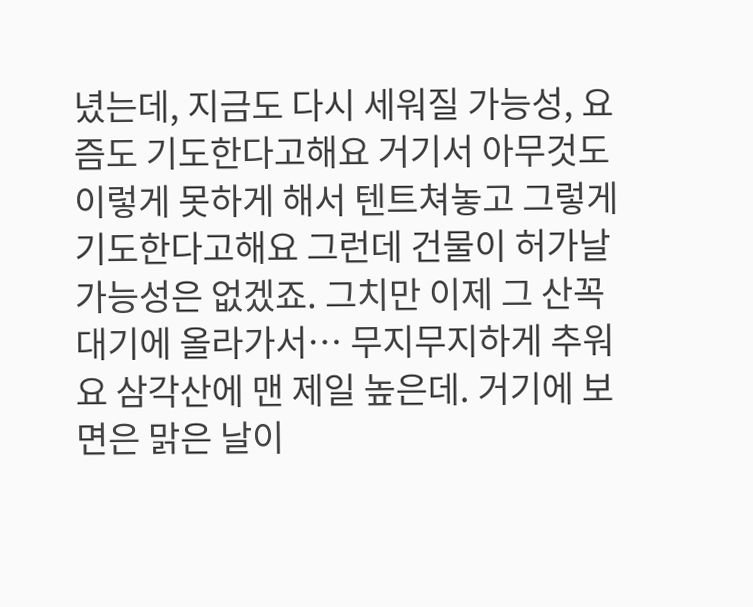녔는데, 지금도 다시 세워질 가능성, 요즘도 기도한다고해요 거기서 아무것도 이렇게 못하게 해서 텐트쳐놓고 그렇게 기도한다고해요 그런데 건물이 허가날 가능성은 없겠죠. 그치만 이제 그 산꼭대기에 올라가서… 무지무지하게 추워요 삼각산에 맨 제일 높은데. 거기에 보면은 맑은 날이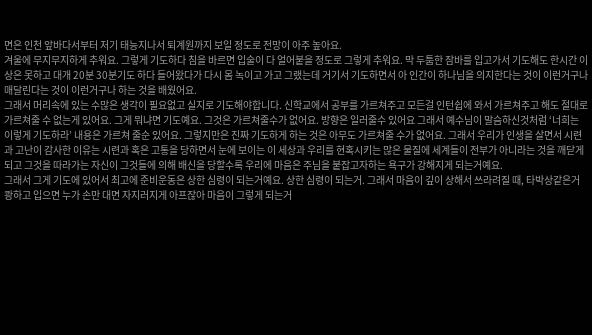면은 인천 앞바다서부터 저기 태능지나서 퇴계원까지 보일 정도로 전망이 아주 높아요.
겨울에 무지무지하게 추워요. 그렇게 기도하다 침을 바르면 입술이 다 얼어붙을 정도로 그렇게 추워요. 막 두툼한 잠바를 입고가서 기도해도 한시간 이상은 못하고 대개 20분 30분기도 하다 들어왔다가 다시 몸 녹이고 가고 그랬는데 거기서 기도하면서 아 인간이 하나님을 의지한다는 것이 이런거구나 매달린다는 것이 이런거구나 하는 것을 배웠어요.
그래서 머리속에 있는 수많은 생각이 필요없고 실지로 기도해야합니다. 신학교에서 공부를 가르쳐주고 모든걸 인턴쉽에 와서 가르쳐주고 해도 절대로 가르쳐줄 수 없는게 있어요. 그게 뭐냐면 기도예요. 그것은 가르쳐줄수가 없어요. 방향은 일러줄수 있어요 그래서 예수님이 말슴하신것처럼 ‘너희는 이렇게 기도하라’ 내용은 가르쳐 줄순 있어요. 그렇지만은 진짜 기도하게 하는 것은 아무도 가르쳐줄 수가 없어요. 그래서 우리가 인생을 살면서 시련과 고난이 감사한 이유는 시련과 혹은 고통을 당하면서 눈에 보이는 이 세상과 우리를 현혹시키는 많은 물질에 세계들이 전부가 아니라는 것을 깨닫게 되고 그것을 따라가는 자신이 그것들에 의해 배신을 당할수록 우리에 마음은 주님을 붙잡고자하는 욕구가 강해지게 되는거예요.
그래서 그게 기도에 있어서 최고에 준비운동은 상한 심령이 되는거예요. 상한 심령이 되는거. 그래서 마음이 깊이 상해서 쓰라려질 때, 타박상같은거 쾅하고 입으면 누가 손만 대면 자지러지게 아프잖아 마음이 그렇게 되는거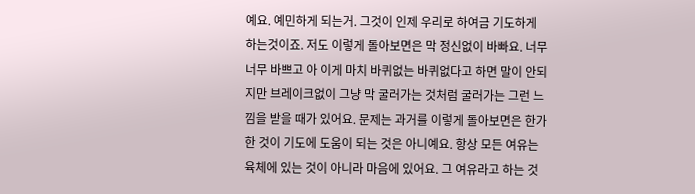예요. 예민하게 되는거. 그것이 인제 우리로 하여금 기도하게 하는것이죠. 저도 이렇게 돌아보면은 막 정신없이 바빠요. 너무 너무 바쁘고 아 이게 마치 바퀴없는 바퀴없다고 하면 말이 안되지만 브레이크없이 그냥 막 굴러가는 것처럼 굴러가는 그런 느낌을 받을 때가 있어요. 문제는 과거를 이렇게 돌아보면은 한가한 것이 기도에 도움이 되는 것은 아니예요. 항상 모든 여유는 육체에 있는 것이 아니라 마음에 있어요. 그 여유라고 하는 것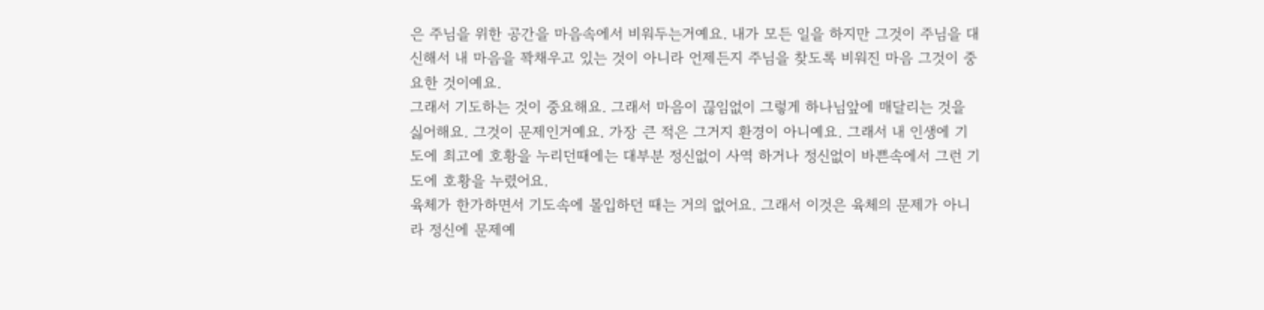은 주님을 위한 공간을 마음속에서 비워두는거예요. 내가 모든 일을 하지만 그것이 주님을 대신해서 내 마음을 꽉채우고 있는 것이 아니라 언제든지 주님을 찾도록 비워진 마음 그것이 중요한 것이예요.
그래서 기도하는 것이 중요해요. 그래서 마음이 끊임없이 그렇게 하나님앞에 매달리는 것을 싫어해요. 그것이 문제인거예요. 가장 큰 적은 그거지 환경이 아니예요. 그래서 내 인생에 기도에 최고에 호황을 누리던때에는 대부분 정신없이 사역 하거나 정신없이 바쁜속에서 그런 기도에 호황을 누렸어요.
육체가 한가하면서 기도속에 몰입하던 때는 거의 없어요. 그래서 이것은 육체의 문제가 아니라 정신에 문제예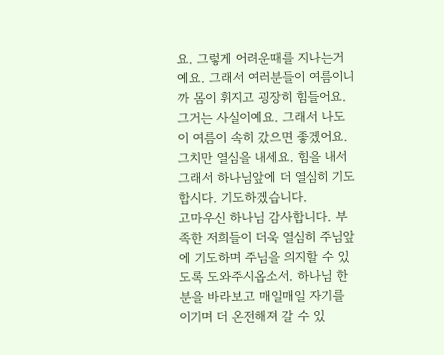요. 그렇게 어려운때를 지나는거예요. 그래서 여러분들이 여름이니까 몸이 휘지고 굉장히 힘들어요. 그거는 사실이예요. 그래서 나도 이 여름이 속히 갔으면 좋겠어요. 그치만 열심을 내세요. 힘을 내서 그래서 하나님앞에 더 열심히 기도합시다. 기도하겠습니다.
고마우신 하나님 감사합니다. 부족한 저희들이 더욱 열심히 주님앞에 기도하며 주님을 의지할 수 있도록 도와주시옵소서. 하나님 한분을 바라보고 매일매일 자기를 이기며 더 온전해져 갈 수 있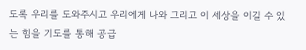도록 우리를 도와주시고 우리에게 나와 그리고 이 세상을 이길 수 있는 힘을 기도를 통해 공급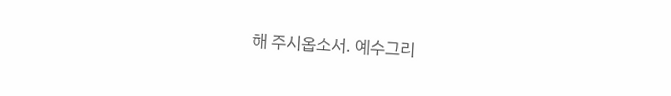해 주시옵소서. 예수그리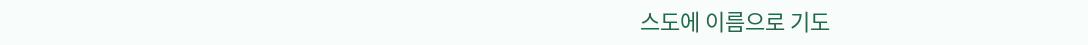스도에 이름으로 기도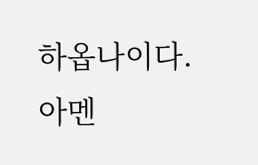하옵나이다. 아멘